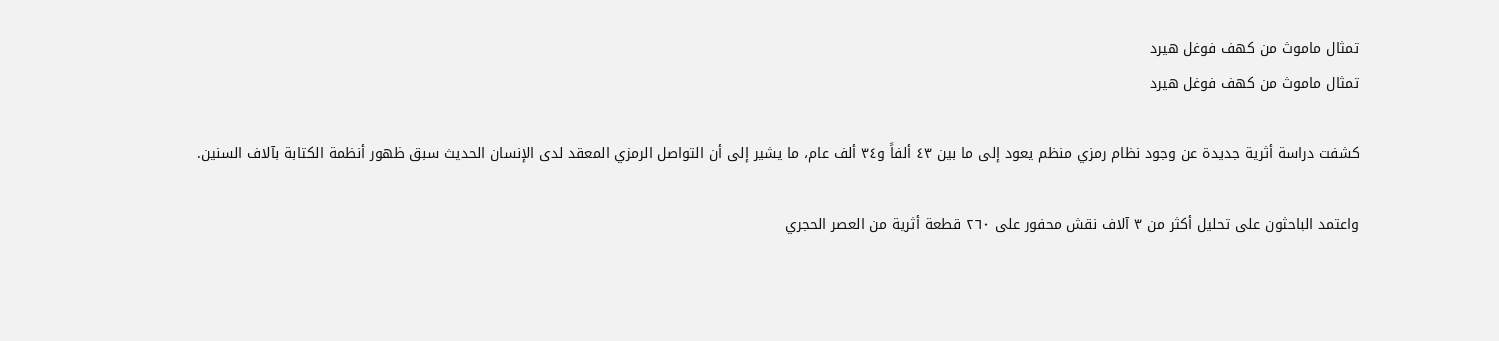تمثال ماموث من كهف فوغل هيرد
تمثال ماموث من كهف فوغل هيرد

كشفت دراسة أثرية جديدة عن وجود نظام رمزي منظم يعود إلى ما بين ٤٣ ألفاً و٣٤ ألف عام، ما يشير إلى أن التواصل الرمزي المعقد لدى الإنسان الحديث سبق ظهور أنظمة الكتابة بآلاف السنين.

واعتمد الباحثون على تحليل أكثر من ٣ آلاف نقش محفور على ٢٦٠ قطعة أثرية من العصر الحجري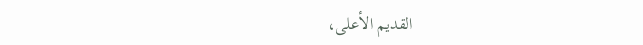القديم الأعلى،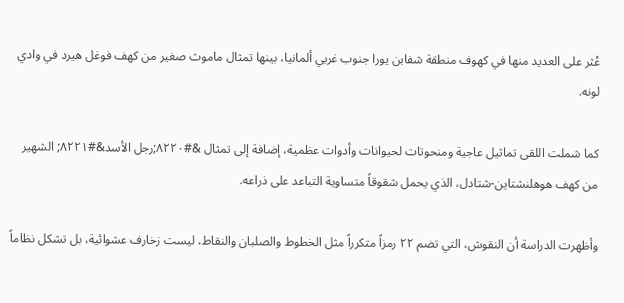عُثر على العديد منها في كهوف منطقة شفابن يورا جنوب غربي ألمانيا، بينها تمثال ماموث صغير من كهف فوغل هيرد في وادي لونه.

كما شملت اللقى تماثيل عاجية ومنحوتات لحيوانات وأدوات عظمية، إضافة إلى تمثال &#٨٢٢٠;رجل الأسد&#٨٢٢١; الشهير من كهف هوهلنشتاين-شتادل، الذي يحمل شقوقاً متساوية التباعد على ذراعه.

وأظهرت الدراسة أن النقوش، التي تضم ٢٢ رمزاً متكرراً مثل الخطوط والصلبان والنقاط، ليست زخارف عشوائية، بل تشكل نظاماً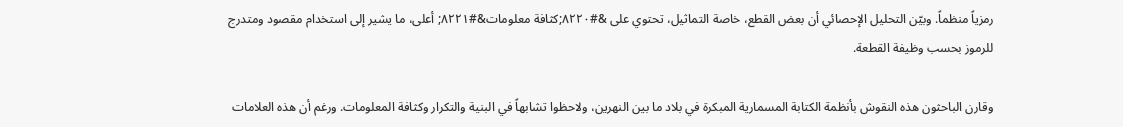رمزياً منظماً. وبيّن التحليل الإحصائي أن بعض القطع، خاصة التماثيل، تحتوي على &#٨٢٢٠;كثافة معلومات&#٨٢٢١; أعلى، ما يشير إلى استخدام مقصود ومتدرج للرموز بحسب وظيفة القطعة.

وقارن الباحثون هذه النقوش بأنظمة الكتابة المسمارية المبكرة في بلاد ما بين النهرين، ولاحظوا تشابهاً في البنية والتكرار وكثافة المعلومات. ورغم أن هذه العلامات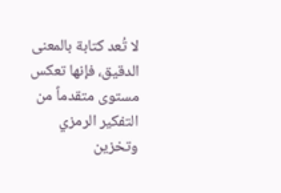لا تُعد كتابة بالمعنى الدقيق، فإنها تعكس مستوى متقدماً من التفكير الرمزي وتخزين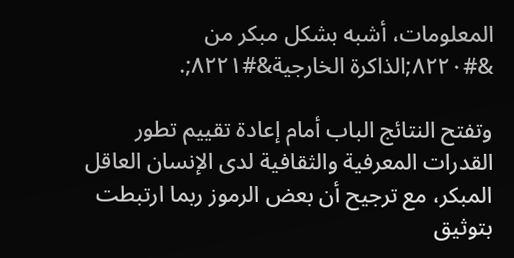المعلومات، أشبه بشكل مبكر من &#٨٢٢٠;الذاكرة الخارجية&#٨٢٢١;.

وتفتح النتائج الباب أمام إعادة تقييم تطور القدرات المعرفية والثقافية لدى الإنسان العاقل المبكر، مع ترجيح أن بعض الرموز ربما ارتبطت بتوثيق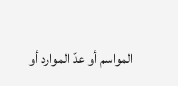المواسم أو عدّ الموارد أو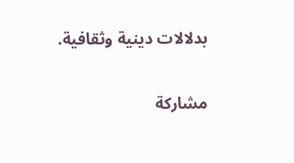بدلالات دينية وثقافية.

مشاركة